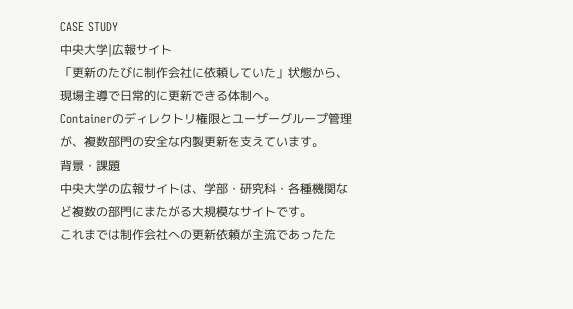CASE STUDY
中央大学|広報サイト
「更新のたびに制作会社に依頼していた」状態から、現場主導で日常的に更新できる体制へ。
Containerのディレクトリ権限とユーザーグループ管理が、複数部門の安全な内製更新を支えています。
背景・課題
中央大学の広報サイトは、学部・研究科・各種機関など複数の部門にまたがる大規模なサイトです。
これまでは制作会社への更新依頼が主流であったた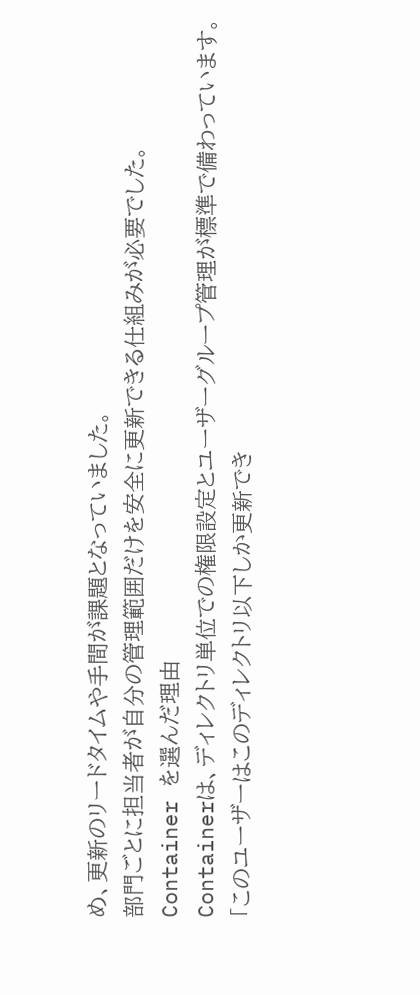め、更新のリードタイムや手間が課題となっていました。
部門ごとに担当者が自分の管理範囲だけを安全に更新できる仕組みが必要でした。
Container を選んだ理由
Containerは、ディレクトリ単位での権限設定とユーザーグループ管理が標準で備わっています。
「このユーザーはこのディレクトリ以下しか更新でき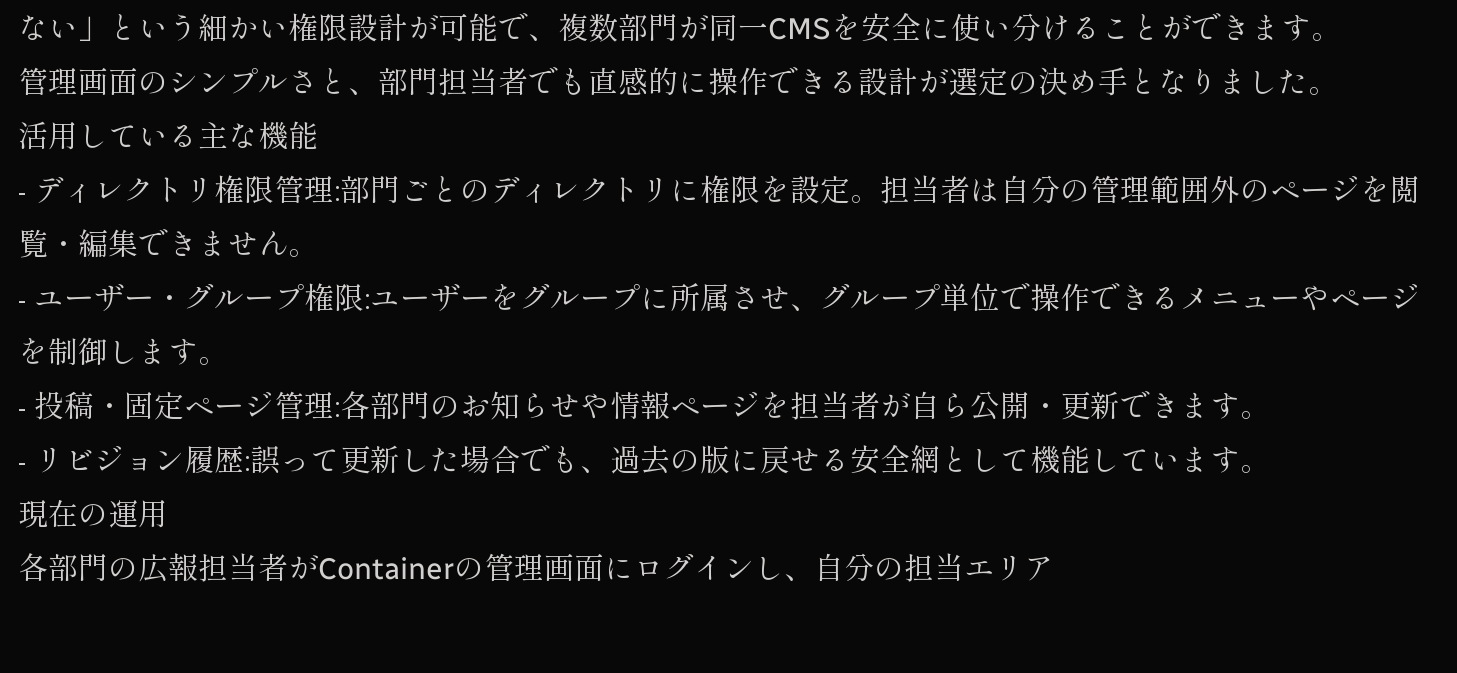ない」という細かい権限設計が可能で、複数部門が同一CMSを安全に使い分けることができます。
管理画面のシンプルさと、部門担当者でも直感的に操作できる設計が選定の決め手となりました。
活用している主な機能
- ディレクトリ権限管理:部門ごとのディレクトリに権限を設定。担当者は自分の管理範囲外のページを閲覧・編集できません。
- ユーザー・グループ権限:ユーザーをグループに所属させ、グループ単位で操作できるメニューやページを制御します。
- 投稿・固定ページ管理:各部門のお知らせや情報ページを担当者が自ら公開・更新できます。
- リビジョン履歴:誤って更新した場合でも、過去の版に戻せる安全網として機能しています。
現在の運用
各部門の広報担当者がContainerの管理画面にログインし、自分の担当エリア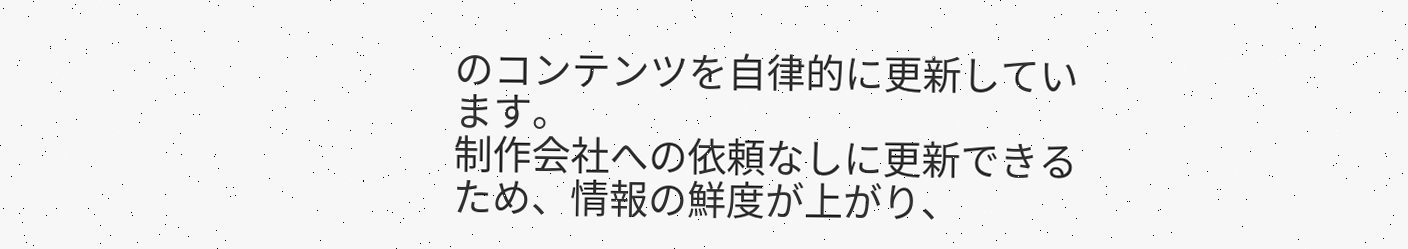のコンテンツを自律的に更新しています。
制作会社への依頼なしに更新できるため、情報の鮮度が上がり、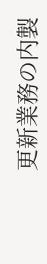更新業務の内製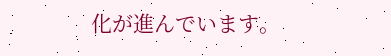化が進んでいます。